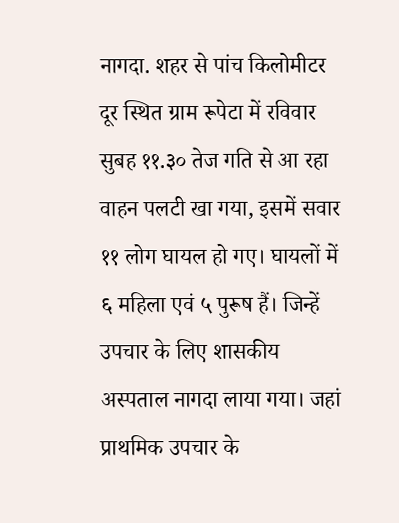नागदा. शहर से पांच किलोमीटर दूर स्थित ग्राम रूपेटा में रविवार सुबह ११.३० तेज गति से आ रहा वाहन पलटी खा गया, इसमें सवार ११ लोग घायल हो गए। घायलों में ६ महिला एवं ५ पुरूष हैं। जिन्हें उपचार के लिए शासकीय अस्पताल नागदा लाया गया। जहां प्राथमिक उपचार के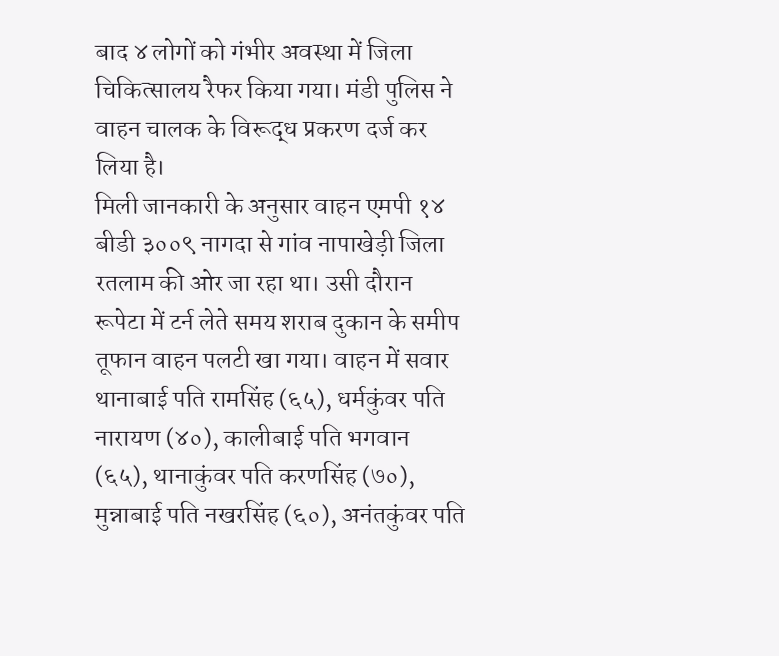बाद ४ लोगों को गंभीर अवस्था में जिला चिकित्सालय रैफर किया गया। मंडी पुलिस ने वाहन चालक के विरूद्ध प्रकरण दर्ज कर लिया है।
मिली जानकारी के अनुसार वाहन एमपी १४ बीडी ३००९ नागदा से गांव नापाखेड़ी जिला रतलाम की ओर जा रहा था। उसी दौरान रूपेटा में टर्न लेते समय शराब दुकान के समीप तूफान वाहन पलटी खा गया। वाहन में सवार थानाबाई पति रामसिंह (६५), धर्मकुंवर पति नारायण (४०), कालीबाई पति भगवान (६५), थानाकुंवर पति करणसिंह (७०), मुन्नाबाई पति नखरसिंह (६०), अनंतकुंवर पति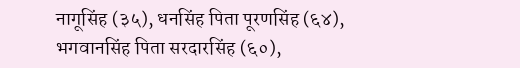नागूसिंह (३५), धनसिंह पिता पूरणसिंह (६४), भगवानसिंह पिता सरदारसिंह (६०),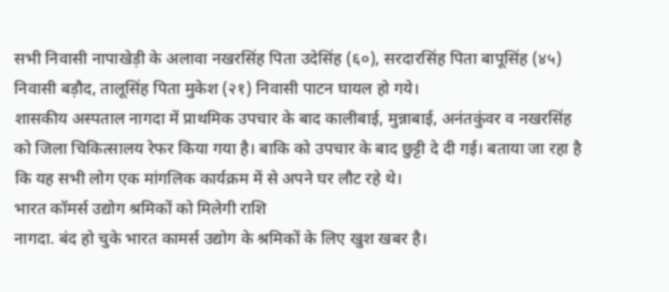सभी निवासी नापाखेड़ी के अलावा नखरसिंह पिता उदेसिंह (६०), सरदारसिंह पिता बापूसिंह (४५) निवासी बड़ौद, तालूसिंह पिता मुकेश (२१) निवासी पाटन घायल हो गये।
शासकीय अस्पताल नागदा में प्राथमिक उपचार के बाद कालीबाई, मुन्नाबाई, अनंतकुंवर व नखरसिंह को जिला चिकित्सालय रेफर किया गया है। बाकि को उपचार के बाद छुट्टी दे दी गई। बताया जा रहा है कि यह सभी लोग एक मांगलिक कार्यक्रम में से अपने घर लौट रहे थे।
भारत कॉमर्स उद्योग श्रमिकों को मिलेगी राशि
नागदा. बंद हो चुके भारत कामर्स उद्योग के श्रमिकों के लिए खुश खबर है।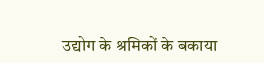उद्योग के श्रमिकों के बकाया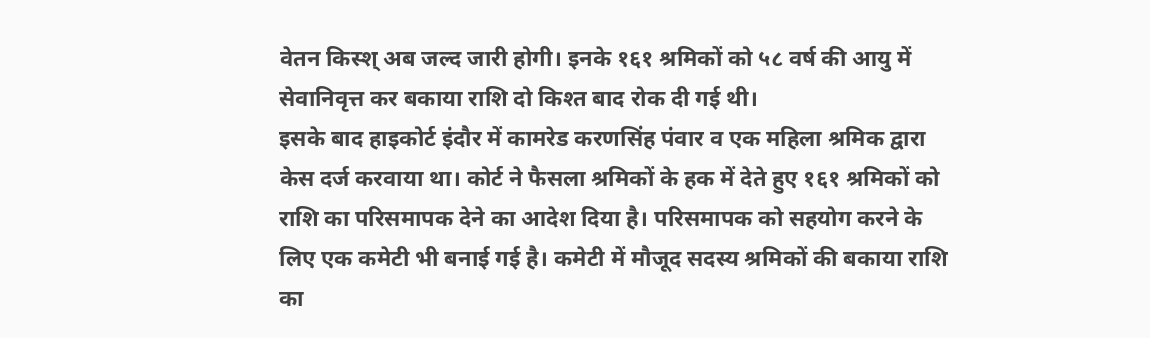वेतन किस्श् अब जल्द जारी होगी। इनके १६१ श्रमिकों को ५८ वर्ष की आयु में सेवानिवृत्त कर बकाया राशि दो किश्त बाद रोक दी गई थी।
इसके बाद हाइकोर्ट इंदौर में कामरेड करणसिंह पंवार व एक महिला श्रमिक द्वारा केस दर्ज करवाया था। कोर्ट ने फैसला श्रमिकों के हक में देते हुए १६१ श्रमिकों को राशि का परिसमापक देने का आदेश दिया है। परिसमापक को सहयोग करने के लिए एक कमेटी भी बनाई गई है। कमेटी में मौजूद सदस्य श्रमिकों की बकाया राशि का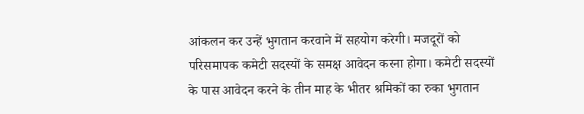आंकलन कर उन्हें भुगतान करवाने में सहयोग करेगी। मजदूरों को परिसमापक कमेटी सदस्यों के समक्ष आवेदन करना होगा। कमेटी सदस्यों के पास आवेदन करने के तीन माह के भीतर श्रमिकों का रुका भुगतान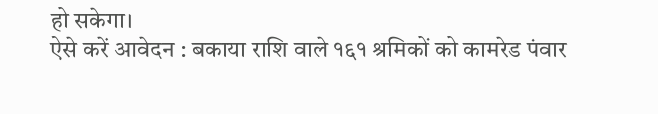हो सकेगा।
ऐसे करें आवेदन : बकाया राशि वाले १६१ श्रमिकों को कामरेड पंवार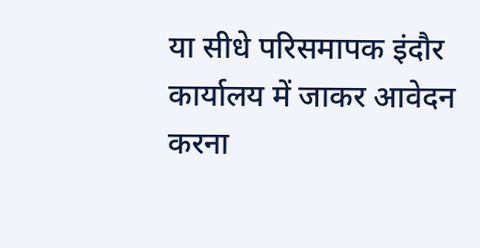या सीधे परिसमापक इंदौर कार्यालय में जाकर आवेदन करना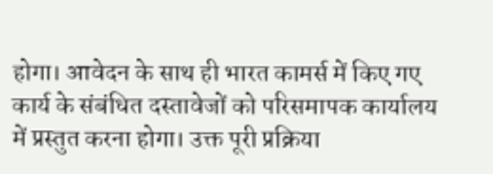होगा। आवेदन के साथ ही भारत कामर्स में किए गए कार्य के संबंधित दस्तावेजों को परिसमापक कार्यालय में प्रस्तुत करना होगा। उक्त पूरी प्रक्रिया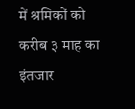में श्रमिकों को करीब ३ माह का इंतजार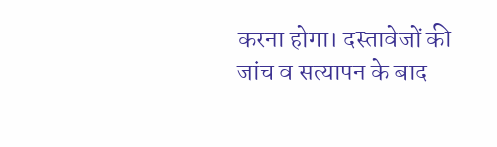करना होगा। दस्तावेजों की जांच व सत्यापन के बाद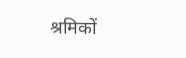श्रमिकों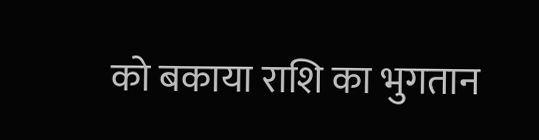को बकाया राशि का भुगतान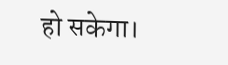हो सकेगा।